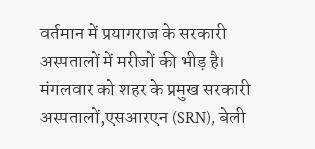वर्तमान में प्रयागराज के सरकारी अस्पतालों में मरीजों की भीड़ है। मंगलवार को शहर के प्रमुख सरकारी अस्पतालों,एसआरएन (SRN), बेली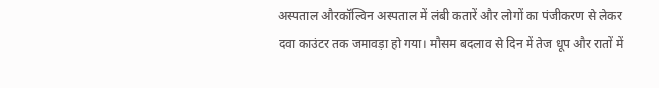अस्पताल औरकॉल्विन अस्पताल में लंबी कतारें और लोगों का पंजीकरण से लेकर दवा काउंटर तक जमावड़ा हो गया। मौसम बदलाव से दिन में तेज धूप और रातों में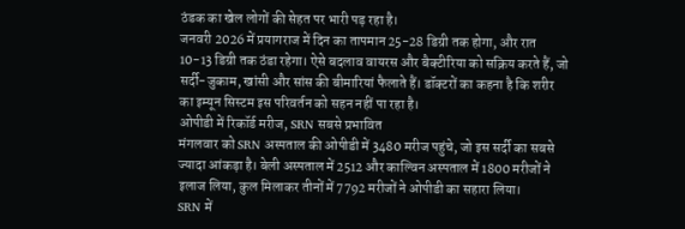ठंडक का खेल लोगों की सेहत पर भारी पड़ रहा है।
जनवरी 2026 में प्रयागराज में दिन का तापमान 25-28 डिग्री तक होगा, और रात 10-13 डिग्री तक ठंडा रहेगा। ऐसे बदलाव वायरस और बैक्टीरिया को सक्रिय करते हैं, जो सर्दी-जुकाम, खांसी और सांस की बीमारियां फैलाते हैं। डॉक्टरों का कहना है कि शरीर का इम्यून सिस्टम इस परिवर्तन को सहन नहीं पा रहा है।
ओपीडी में रिकॉर्ड मरीज, SRN सबसे प्रभावित
मंगलवार को SRN अस्पताल की ओपीडी में 3480 मरीज पहुंचे, जो इस सर्दी का सबसे ज्यादा आंकड़ा है। बेली अस्पताल में 2512 और काल्विन अस्पताल में 1800 मरीजों ने इलाज लिया, कुल मिलाकर तीनों में 7792 मरीजों ने ओपीडी का सहारा लिया।
SRN में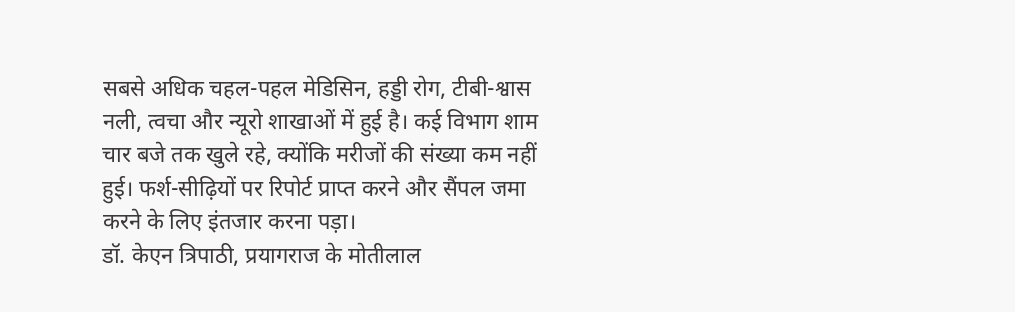सबसे अधिक चहल-पहल मेडिसिन, हड्डी रोग, टीबी-श्वास नली, त्वचा और न्यूरो शाखाओं में हुई है। कई विभाग शाम चार बजे तक खुले रहे, क्योंकि मरीजों की संख्या कम नहीं हुई। फर्श-सीढ़ियों पर रिपोर्ट प्राप्त करने और सैंपल जमा करने के लिए इंतजार करना पड़ा।
डॉ. केएन त्रिपाठी, प्रयागराज के मोतीलाल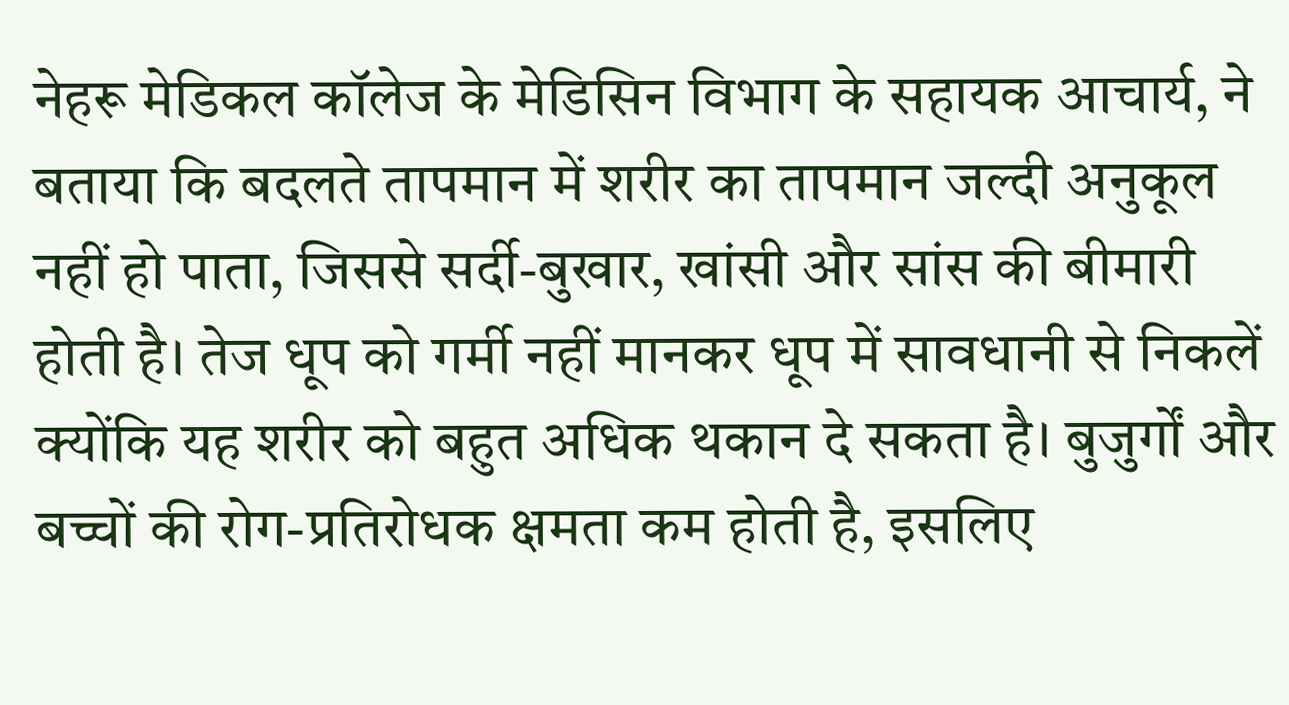नेहरू मेडिकल कॉलेज के मेडिसिन विभाग के सहायक आचार्य, ने बताया कि बदलते तापमान में शरीर का तापमान जल्दी अनुकूल नहीं हो पाता, जिससे सर्दी-बुखार, खांसी और सांस की बीमारी होती है। तेज धूप को गर्मी नहीं मानकर धूप में सावधानी से निकलें क्योंकि यह शरीर को बहुत अधिक थकान दे सकता है। बुजुर्गों और बच्चों की रोग-प्रतिरोधक क्षमता कम होती है, इसलिए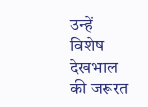उन्हें विशेष देखभाल की जरूरत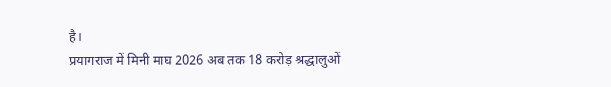है।
प्रयागराज में मिनी माघ 2026 अब तक 18 करोड़ श्रद्धालुओं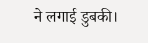ने लगाई डुबकी।